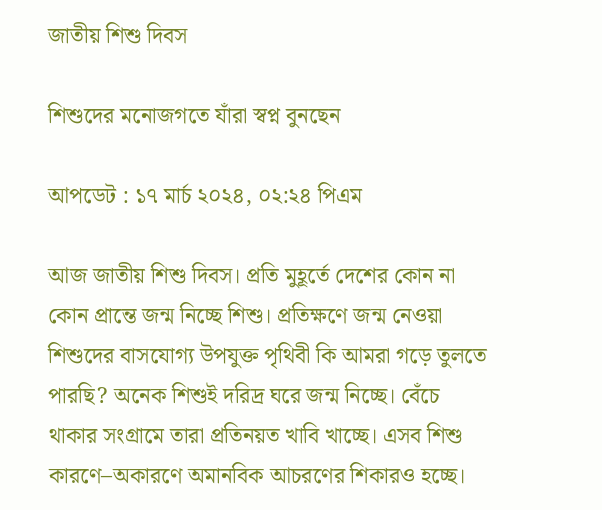জাতীয় শিশু দিবস

শিশুদের মনোজগতে যাঁরা স্বপ্ন বুনছেন

আপডেট : ১৭ মার্চ ২০২৪, ০২:২৪ পিএম

আজ জাতীয় শিশু দিবস। প্রতি মুহূর্তে দেশের কোন না কোন প্রান্তে জন্ম নিচ্ছে শিশু। প্রতিক্ষণে জন্ম নেওয়া শিশুদের বাসযোগ্য উপযুক্ত পৃথিবী কি আমরা গড়ে তুলতে পারছি? অনেক শিশুই দরিদ্র ঘরে জন্ম নিচ্ছে। বেঁচে থাকার সংগ্রামে তারা প্রতিনয়ত খাবি খাচ্ছে। এসব শিশু কারণে–অকারণে অমানবিক আচরণের শিকারও হচ্ছে।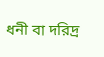ধনী বা দরিদ্র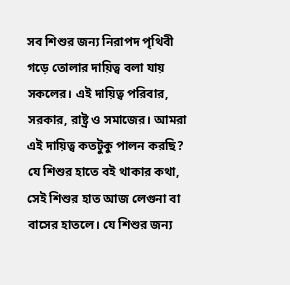সব শিশুর জন্য নিরাপদ পৃথিবী গড়ে তোলার দায়িত্ব বলা যায় সকলের। এই দায়িত্ব পরিবার, সরকার, রাষ্ট্র ও সমাজের। আমরা এই দায়িত্ব কতটুকু পালন করছি? যে শিশুর হাতে বই থাকার কথা, সেই শিশুর হাত আজ লেগুনা বা বাসের হাতলে। যে শিশুর জন্য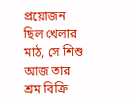প্রয়োজন ছিল খেলার মাঠ, সে শিশু আজ তার শ্রম বিক্রি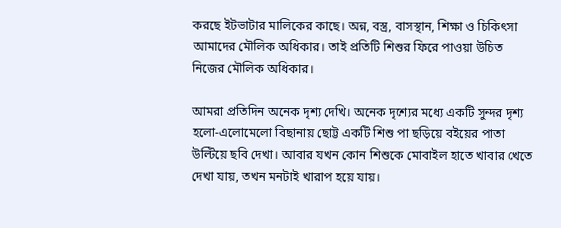করছে ইটভাটার মালিকের কাছে। অন্ন, বস্ত্র, বাসস্থান, শিক্ষা ও চিকিৎসা আমাদের মৌলিক অধিকার। তাই প্রতিটি শিশুর ফিরে পাওয়া উচিত নিজের মৌলিক অধিকার।

আমরা প্রতিদিন অনেক দৃশ্য দেখি। অনেক দৃশ্যের মধ্যে একটি সুন্দর দৃশ্য হলো-এলোমেলো বিছানায় ছোট্ট একটি শিশু পা ছড়িয়ে বইয়ের পাতা উল্টিয়ে ছবি দেখা। আবার যখন কোন শিশুকে মোবাইল হাতে খাবার খেতে দেখা যায়, তখন মনটাই খারাপ হয়ে যায়।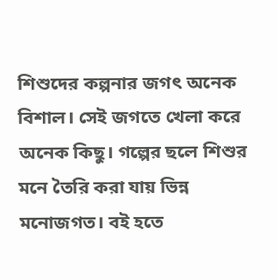শিশুদের কল্পনার জগৎ অনেক বিশাল। সেই জগতে খেলা করে অনেক কিছু। গল্পের ছলে শিশুর মনে তৈরি করা যায় ভিন্ন মনোজগত। বই হতে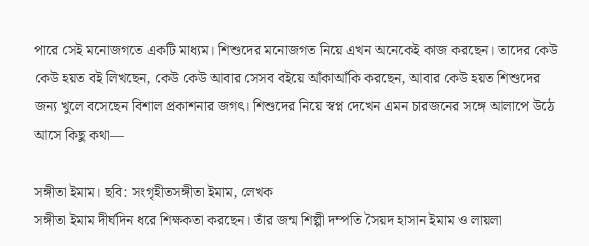পারে সেই মনোজগতে একটি মাধ্যম। শিশুদের মনোজগত নিয়ে এখন অনেকেই কাজ করছেন। তাদের কেউ কেউ হয়ত বই লিখছেন, কেউ কেউ আবার সেসব বইয়ে আঁকাআঁকি করছেন, আবার কেউ হয়ত শিশুদের জন্য খুলে বসেছেন বিশাল প্রকাশনার জগৎ। শিশুদের নিয়ে স্বপ্ন দেখেন এমন চারজনের সঙ্গে আলাপে উঠে আসে কিছু কথা—

সঙ্গীতা ইমাম। ছবি: সংগৃহীতসঙ্গীতা ইমাম, লেখক
সঙ্গীতা ইমাম দীর্ঘদিন ধরে শিক্ষকতা করছেন। তাঁর জন্ম শিল্পী দম্পতি সৈয়দ হাসান ইমাম ও লায়লা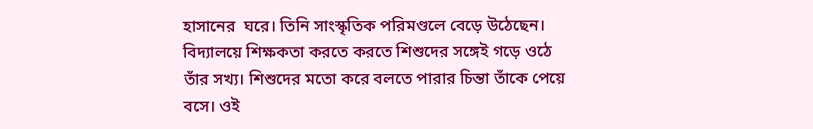হাসানের  ঘরে। তিনি সাংস্কৃতিক পরিমণ্ডলে বেড়ে উঠেছেন। বিদ্যালয়ে শিক্ষকতা করতে করতে শিশুদের সঙ্গেই গড়ে ওঠে তাঁর সখ্য। শিশুদের মতো করে বলতে পারার চিন্তা তাঁকে পেয়ে বসে। ওই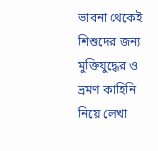ভাবনা থেকেই শিশুদের জন্য মুক্তিযুদ্ধের ও ভ্রমণ কাহিনি নিয়ে লেখা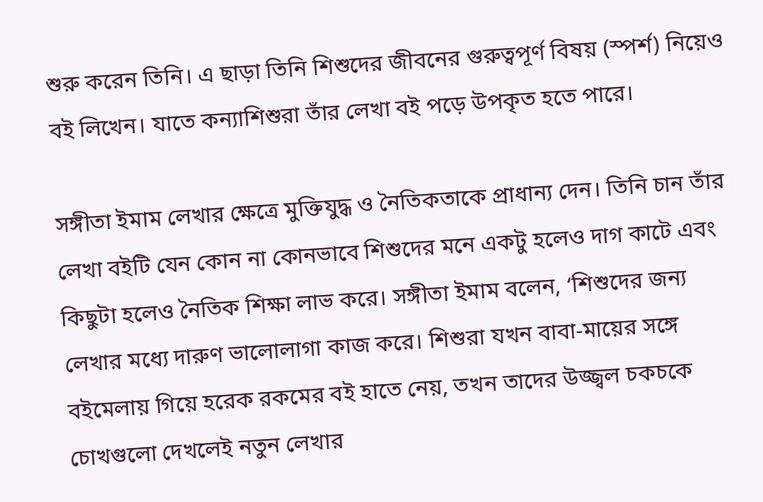শুরু করেন তিনি। এ ছাড়া তিনি শিশুদের জীবনের গুরুত্বপূর্ণ বিষয় (স্পর্শ) নিয়েও বই লিখেন। যাতে কন্যাশিশুরা তাঁর লেখা বই পড়ে উপকৃত হতে পারে।

সঙ্গীতা ইমাম লেখার ক্ষেত্রে মুক্তিযুদ্ধ ও নৈতিকতাকে প্রাধান্য দেন। তিনি চান তাঁর লেখা বইটি যেন কোন না কোনভাবে শিশুদের মনে একটু হলেও দাগ কাটে এবং কিছুটা হলেও নৈতিক শিক্ষা লাভ করে। সঙ্গীতা ইমাম বলেন, ‘শিশুদের জন্য লেখার মধ্যে দারুণ ভালোলাগা কাজ করে। শিশুরা যখন বাবা-মায়ের সঙ্গে বইমেলায় গিয়ে হরেক রকমের বই হাতে নেয়, তখন তাদের উজ্জ্বল চকচকে চোখগুলো দেখলেই নতুন লেখার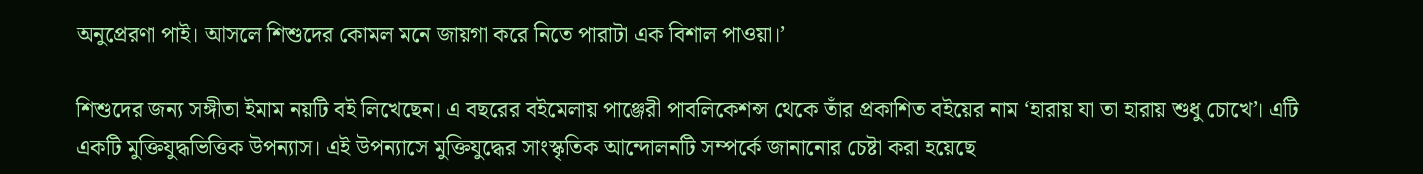অনুপ্রেরণা পাই। আসলে শিশুদের কোমল মনে জায়গা করে নিতে পারাটা এক বিশাল পাওয়া।’

শিশুদের জন্য সঙ্গীতা ইমাম নয়টি বই লিখেছেন। এ বছরের বইমেলায় পাঞ্জেরী পাবলিকেশন্স থেকে তাঁর প্রকাশিত বইয়ের নাম ‘হারায় যা তা হারায় শুধু চোখে’। এটি একটি মুক্তিযুদ্ধভিত্তিক উপন্যাস। এই উপন্যাসে মুক্তিযুদ্ধের সাংস্কৃতিক আন্দোলনটি সম্পর্কে জানানোর চেষ্টা করা হয়েছে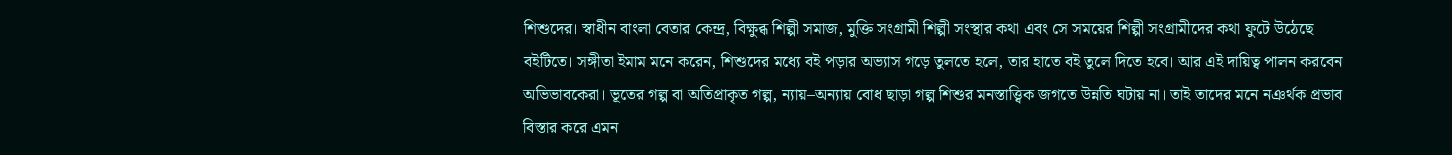শিশুদের। স্বাধীন বাংলা বেতার কেন্দ্র, বিক্ষুব্ধ শিল্পী সমাজ, মুক্তি সংগ্রামী শিল্পী সংস্থার কথা এবং সে সময়ের শিল্পী সংগ্রামীদের কথা ফুটে উঠেছে বইটিতে। সঙ্গীতা ইমাম মনে করেন, শিশুদের মধ্যে বই পড়ার অভ্যাস গড়ে তুলতে হলে, তার হাতে বই তুলে দিতে হবে। আর এই দায়িত্ব পালন করবেন অভিভাবকেরা। ভূতের গল্প বা অতিপ্রাকৃত গল্প, ন্যায়–অন্যায় বোধ ছাড়া গল্প শিশুর মনস্তাত্ত্বিক জগতে উন্নতি ঘটায় না। তাই তাদের মনে নঞর্থক প্রভাব বিস্তার করে এমন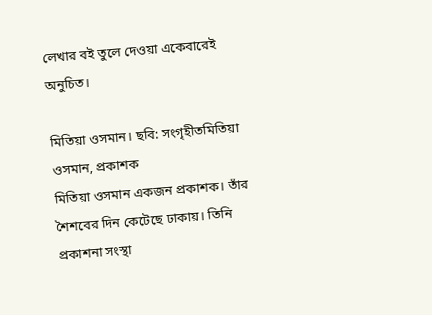লেখার বই তুলে দেওয়া একেবারেই অনুচিত।

মিতিয়া ওসমান। ছবি: সংগৃহীতমিতিয়া ওসমান, প্রকাশক
মিতিয়া ওসমান একজন প্রকাশক। তাঁর শৈশবের দিন কেটেছে ঢাকায়। তিনি প্রকাশনা সংস্থা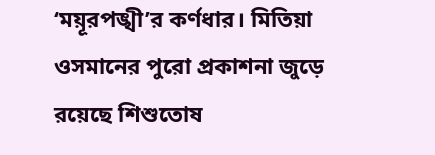‘ময়ূরপঙ্খী’র কর্ণধার। মিতিয়া ওসমানের পুরো প্রকাশনা জুড়ে রয়েছে শিশুতোষ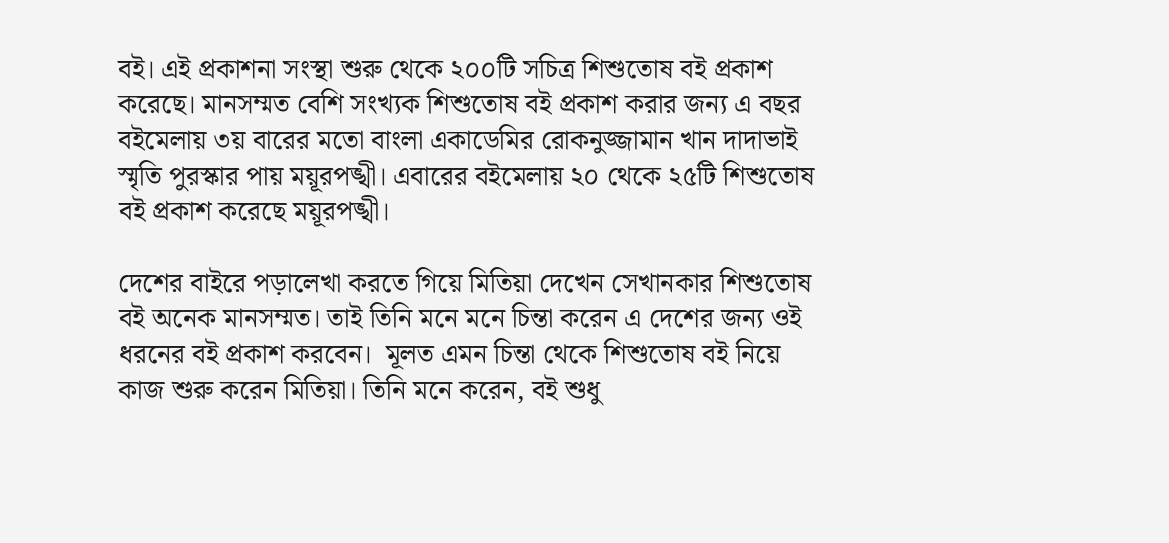বই। এই প্রকাশনা সংস্থা শুরু থেকে ২০০টি সচিত্র শিশুতোষ বই প্রকাশ করেছে। মানসম্মত বেশি সংখ্যক শিশুতোষ বই প্রকাশ করার জন্য এ বছর বইমেলায় ৩য় বারের মতো বাংলা একাডেমির রোকনুজ্জামান খান দাদাভাই স্মৃতি পুরস্কার পায় ময়ূরপঙ্খী। এবারের বইমেলায় ২০ থেকে ২৫টি শিশুতোষ বই প্রকাশ করেছে ময়ূরপঙ্খী।

দেশের বাইরে পড়ালেখা করতে গিয়ে মিতিয়া দেখেন সেখানকার শিশুতোষ বই অনেক মানসম্মত। তাই তিনি মনে মনে চিন্তা করেন এ দেশের জন্য ওই ধরনের বই প্রকাশ করবেন।  মূলত এমন চিন্তা থেকে শিশুতোষ বই নিয়ে কাজ শুরু করেন মিতিয়া। তিনি মনে করেন, বই শুধু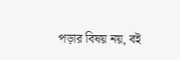পড়ার বিষয় নয়, বই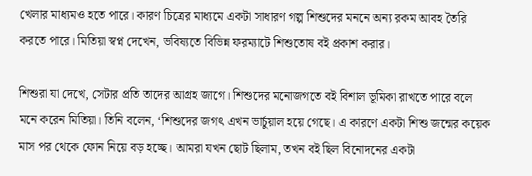খেলার মাধ্যমও হতে পারে। কারণ চিত্রের মাধ্যমে একটা সাধারণ গল্প শিশুদের মননে অন্য রকম আবহ তৈরি করতে পারে। মিতিয়া স্বপ্ন দেখেন, ভবিষ্যতে বিভিন্ন ফরম্যাটে শিশুতোষ বই প্রকাশ করার।

শিশুরা যা দেখে, সেটার প্রতি তাদের আগ্রহ জাগে। শিশুদের মনোজগতে বই বিশাল ভূমিকা রাখতে পারে বলে মনে করেন মিতিয়া। তিনি বলেন, ‘শিশুদের জগৎ এখন ভার্চুয়াল হয়ে গেছে। এ কারণে একটা শিশু জন্মের কয়েক মাস পর থেকে ফোন নিয়ে বড় হচ্ছে। আমরা যখন ছোট ছিলাম, তখন বই ছিল বিনোদনের একটা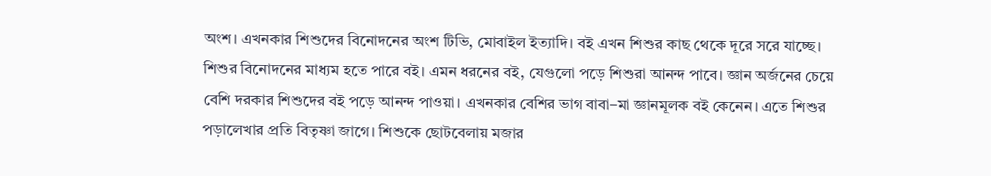অংশ। এখনকার শিশুদের বিনোদনের অংশ টিভি, মোবাইল ইত্যাদি। বই এখন শিশুর কাছ থেকে দূরে সরে যাচ্ছে। শিশুর বিনোদনের মাধ্যম হতে পারে বই। এমন ধরনের বই, যেগুলো পড়ে শিশুরা আনন্দ পাবে। জ্ঞান অর্জনের চেয়ে বেশি দরকার শিশুদের বই পড়ে আনন্দ পাওয়া। এখনকার বেশির ভাগ বাবা–মা জ্ঞানমূলক বই কেনেন। এতে শিশুর পড়ালেখার প্রতি বিতৃষ্ণা জাগে। শিশুকে ছোটবেলায় মজার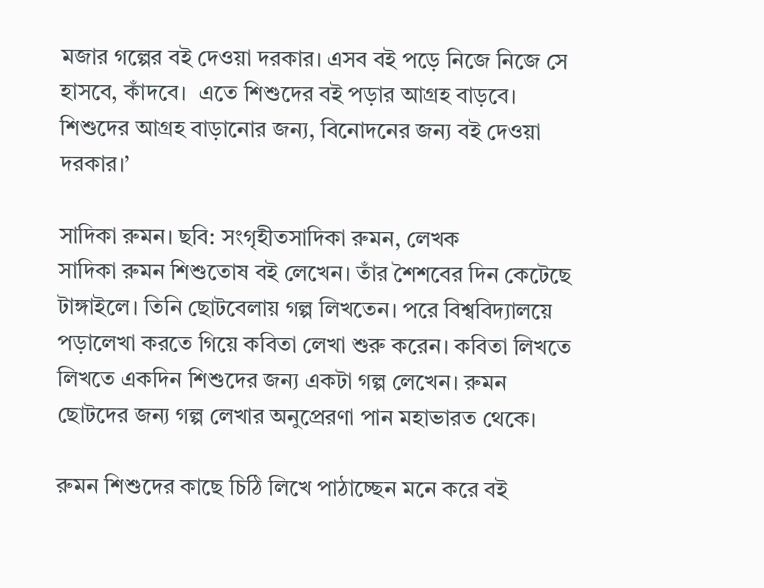মজার গল্পের বই দেওয়া দরকার। এসব বই পড়ে নিজে নিজে সে হাসবে, কাঁদবে।  এতে শিশুদের বই পড়ার আগ্রহ বাড়বে। শিশুদের আগ্রহ বাড়ানোর জন্য, বিনোদনের জন্য বই দেওয়া দরকার।’

সাদিকা রুমন। ছবি: সংগৃহীতসাদিকা রুমন, লেখক
সাদিকা রুমন শিশুতোষ বই লেখেন। তাঁর শৈশবের দিন কেটেছে টাঙ্গাইলে। তিনি ছোটবেলায় গল্প লিখতেন। পরে বিশ্ববিদ্যালয়ে পড়ালেখা করতে গিয়ে কবিতা লেখা শুরু করেন। কবিতা লিখতে লিখতে একদিন শিশুদের জন্য একটা গল্প লেখেন। রুমন ছোটদের জন্য গল্প লেখার অনুপ্রেরণা পান মহাভারত থেকে।

রুমন শিশুদের কাছে চিঠি লিখে পাঠাচ্ছেন মনে করে বই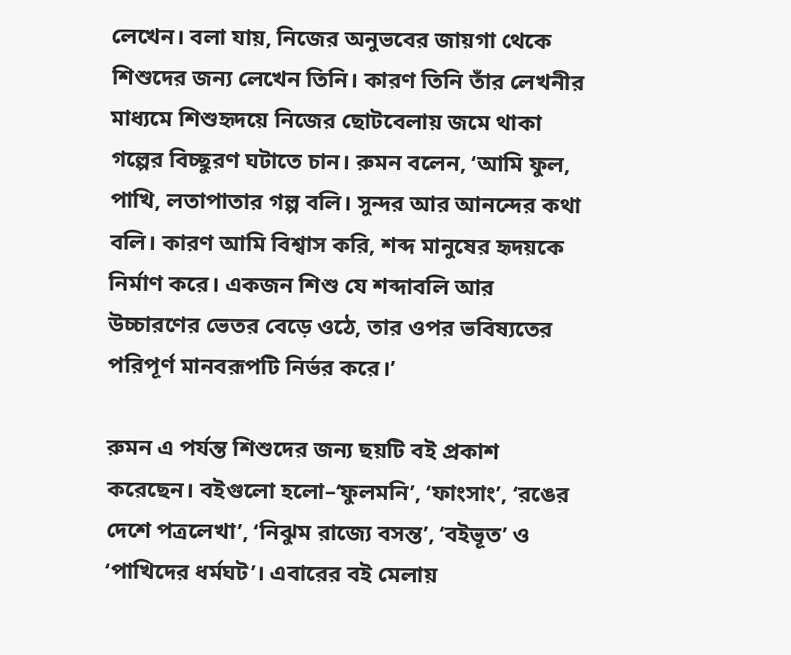লেখেন। বলা যায়, নিজের অনুভবের জায়গা থেকে শিশুদের জন্য লেখেন তিনি। কারণ তিনি তাঁর লেখনীর মাধ্যমে শিশুহৃদয়ে নিজের ছোটবেলায় জমে থাকা গল্পের বিচ্ছুরণ ঘটাতে চান। রুমন বলেন, ‘আমি ফুল, পাখি, লতাপাতার গল্প বলি। সুন্দর আর আনন্দের কথা বলি। কারণ আমি বিশ্বাস করি, শব্দ মানুষের হৃদয়কে নির্মাণ করে। একজন শিশু যে শব্দাবলি আর উচ্চারণের ভেতর বেড়ে ওঠে, তার ওপর ভবিষ্যতের পরিপূর্ণ মানবরূপটি নির্ভর করে।’

রুমন এ পর্যন্ত শিশুদের জন্য ছয়টি বই প্রকাশ করেছেন। বইগুলো হলো–‘ফুলমনি’, ‘ফাংসাং’, ‘রঙের দেশে পত্রলেখা’, ‘নিঝুম রাজ্যে বসন্ত’, ‘বইভূত’ ও ‘পাখিদের ধর্মঘট’। এবারের বই মেলায়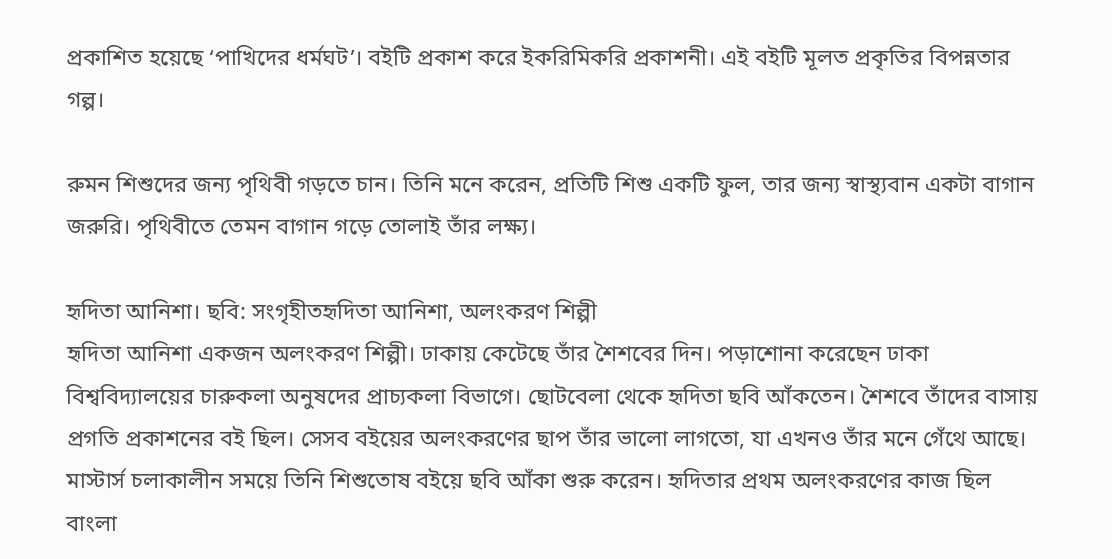প্রকাশিত হয়েছে ‘পাখিদের ধর্মঘট’। বইটি প্রকাশ করে ইকরিমিকরি প্রকাশনী। এই বইটি মূলত প্রকৃতির বিপন্নতার গল্প।

রুমন শিশুদের জন্য পৃথিবী গড়তে চান। তিনি মনে করেন, প্রতিটি শিশু একটি ফুল, তার জন্য স্বাস্থ্যবান একটা বাগান জরুরি। পৃথিবীতে তেমন বাগান গড়ে তোলাই তাঁর লক্ষ্য।

হৃদিতা আনিশা। ছবি: সংগৃহীতহৃদিতা আনিশা, অলংকরণ শিল্পী
হৃদিতা আনিশা একজন অলংকরণ শিল্পী। ঢাকায় কেটেছে তাঁর শৈশবের দিন। পড়াশোনা করেছেন ঢাকা বিশ্ববিদ্যালয়ের চারুকলা অনুষদের প্রাচ্যকলা বিভাগে। ছোটবেলা থেকে হৃদিতা ছবি আঁকতেন। শৈশবে তাঁদের বাসায় প্রগতি প্রকাশনের বই ছিল। সেসব বইয়ের অলংকরণের ছাপ তাঁর ভালো লাগতো, যা এখনও তাঁর মনে গেঁথে আছে।
মাস্টার্স চলাকালীন সময়ে তিনি শিশুতোষ বইয়ে ছবি আঁকা শুরু করেন। হৃদিতার প্রথম অলংকরণের কাজ ছিল বাংলা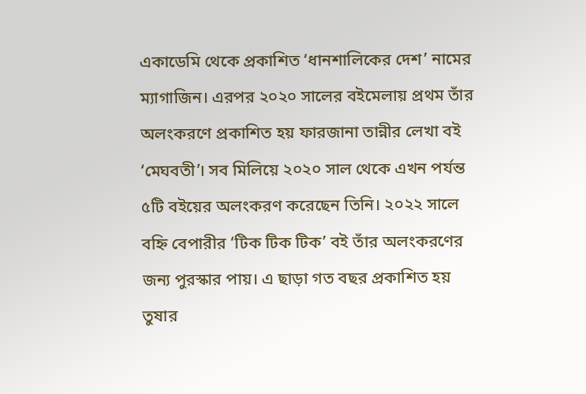একাডেমি থেকে প্রকাশিত ‘ধানশালিকের দেশ’ নামের ম্যাগাজিন। এরপর ২০২০ সালের বইমেলায় প্রথম তাঁর অলংকরণে প্রকাশিত হয় ফারজানা তান্নীর লেখা বই ‘মেঘবতী’। সব মিলিয়ে ২০২০ সাল থেকে এখন পর্যন্ত ৫টি বইয়ের অলংকরণ করেছেন তিনি। ২০২২ সালে বহ্নি বেপারীর ‘টিক টিক টিক’ বই তাঁর অলংকরণের জন্য পুরস্কার পায়। এ ছাড়া গত বছর প্রকাশিত হয় তুষার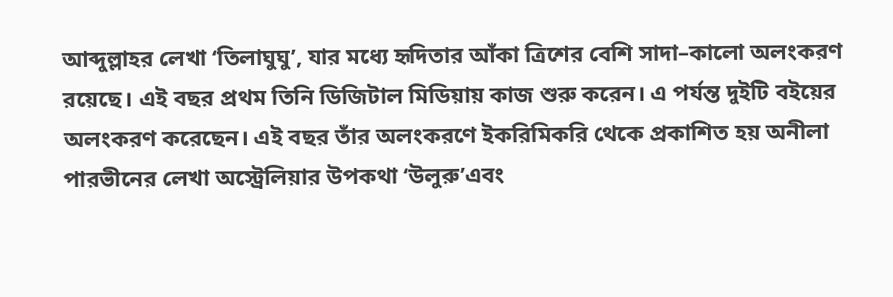আব্দুল্লাহর লেখা ‘তিলাঘুঘু’, যার মধ্যে হৃদিতার আঁকা ত্রিশের বেশি সাদা–কালো অলংকরণ রয়েছে। এই বছর প্রথম তিনি ডিজিটাল মিডিয়ায় কাজ শুরু করেন। এ পর্যন্ত দুইটি বইয়ের অলংকরণ করেছেন। এই বছর তাঁর অলংকরণে ইকরিমিকরি থেকে প্রকাশিত হয় অনীলা পারভীনের লেখা অস্ট্রেলিয়ার উপকথা ‘উলুরু’এবং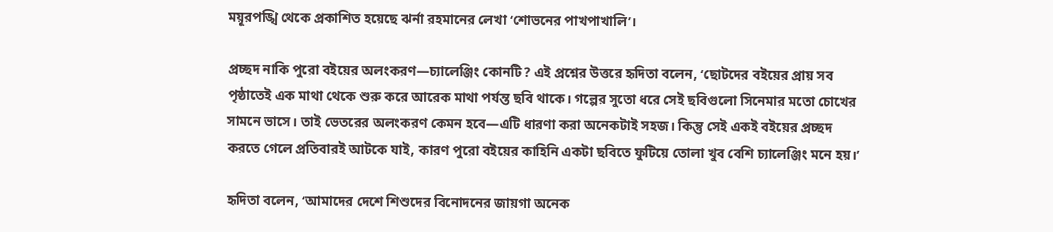ময়ূরপঙ্খি থেকে প্রকাশিত হয়েছে ঝর্না রহমানের লেখা ‘শোভনের পাখপাখালি’।

প্রচ্ছদ নাকি পুরো বইয়ের অলংকরণ—চ্যালেঞ্জিং কোনটি? এই প্রশ্নের উত্তরে হৃদিতা বলেন, ‘ছোটদের বইয়ের প্রায় সব পৃষ্ঠাতেই এক মাথা থেকে শুরু করে আরেক মাথা পর্যন্ত ছবি থাকে। গল্পের সুতো ধরে সেই ছবিগুলো সিনেমার মতো চোখের সামনে ভাসে। তাই ভেতরের অলংকরণ কেমন হবে—এটি ধারণা করা অনেকটাই সহজ। কিন্তু সেই একই বইয়ের প্রচ্ছদ করতে গেলে প্রতিবারই আটকে যাই, কারণ পুরো বইয়ের কাহিনি একটা ছবিতে ফুটিয়ে তোলা খুব বেশি চ্যালেঞ্জিং মনে হয়।’

হৃদিতা বলেন, ‘আমাদের দেশে শিশুদের বিনোদনের জায়গা অনেক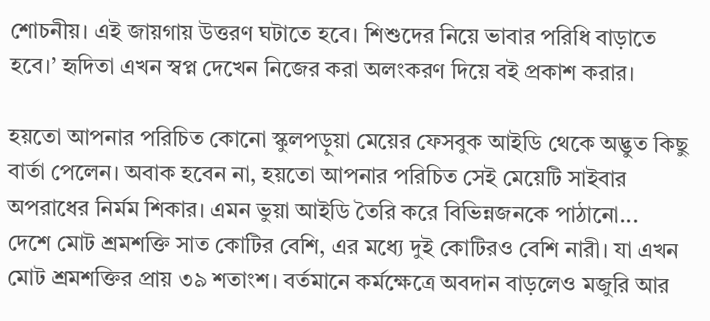শোচনীয়। এই জায়গায় উত্তরণ ঘটাতে হবে। শিশুদের নিয়ে ভাবার পরিধি বাড়াতে হবে।’ হৃদিতা এখন স্বপ্ন দেখেন নিজের করা অলংকরণ দিয়ে বই প্রকাশ করার।

হয়তো আপনার পরিচিত কোনো স্কুলপড়ুয়া মেয়ের ফেসবুক আইডি থেকে অদ্ভুত কিছু বার্তা পেলেন। অবাক হবেন না, হয়তো আপনার পরিচিত সেই মেয়েটি সাইবার অপরাধের নির্মম শিকার। এমন ভুয়া আইডি তৈরি করে বিভিন্নজনকে পাঠানো...
দেশে মোট শ্রমশক্তি সাত কোটির বেশি, এর মধ্যে দুই কোটিরও বেশি নারী। যা এখন মোট শ্রমশক্তির প্রায় ৩৯ শতাংশ। বর্তমানে কর্মক্ষেত্রে অবদান বাড়লেও মজুরি আর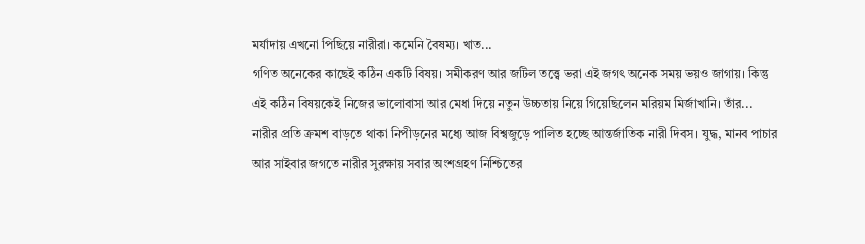মর্যাদায় এখনো পিছিয়ে নারীরা। কমেনি বৈষম্য। খাত...
গণিত অনেকের কাছেই কঠিন একটি বিষয়। সমীকরণ আর জটিল তত্ত্বে ভরা এই জগৎ অনেক সময় ভয়ও জাগায়। কিন্তু এই কঠিন বিষয়কেই নিজের ভালোবাসা আর মেধা দিয়ে নতুন উচ্চতায় নিয়ে গিয়েছিলেন মরিয়ম মির্জাখানি। তাঁর...
নারীর প্রতি ক্রমশ বাড়তে থাকা নিপীড়নের মধ্যে আজ বিশ্বজুড়ে পালিত হচ্ছে আন্তর্জাতিক নারী দিবস। যুদ্ধ, মানব পাচার আর সাইবার জগতে নারীর সুরক্ষায় সবার অংশগ্রহণ নিশ্চিতের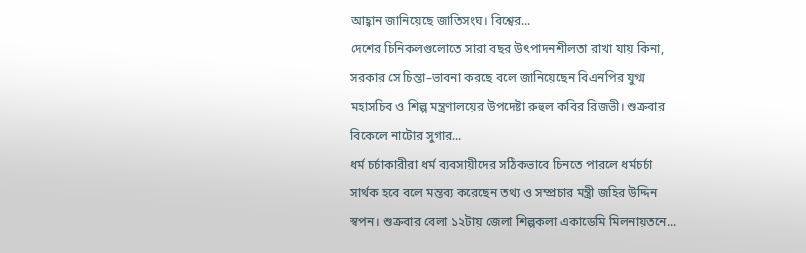আহ্বান জানিয়েছে জাতিসংঘ। বিশ্বের...
দেশের চিনিকলগুলোতে সারা বছর উৎপাদনশীলতা রাখা যায় কিনা, সরকার সে চিন্তা–ভাবনা করছে বলে জানিয়েছেন বিএনপির যুগ্ম মহাসচিব ও শিল্প মন্ত্রণালয়ের উপদেষ্টা রুহুল কবির রিজভী। শুক্রবার বিকেলে নাটোর সুগার...
ধর্ম চর্চাকারীরা ধর্ম ব্যবসায়ীদের সঠিকভাবে চিনতে পারলে ধর্মচর্চা সার্থক হবে বলে মন্তব্য করেছেন তথ্য ও সম্প্রচার মন্ত্রী জহির উদ্দিন স্বপন। শুক্রবার বেলা ১২টায় জেলা শিল্পকলা একাডেমি মিলনায়তনে...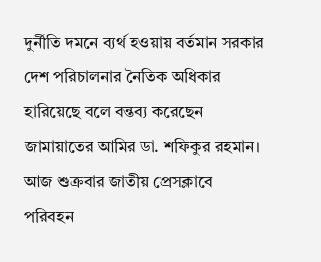দুর্নীতি দমনে ব্যর্থ হওয়ায় বর্তমান সরকার দেশ পরিচালনার নৈতিক অধিকার হারিয়েছে বলে বন্তব্য করেছেন জামায়াতের আমির ডা. শফিকুর রহমান। আজ শুক্রবার জাতীয় প্রেসক্লাবে পরিবহন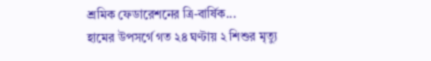শ্রমিক ফেডারেশনের ত্রি-বার্ষিক...
হামের উপসর্গে গত ২৪ ঘণ্টায় ২ শিশুর মৃত্যু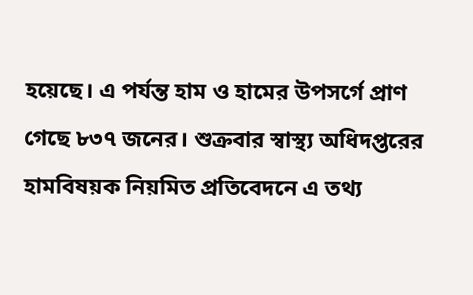হয়েছে। এ পর্যন্ত হাম ও হামের উপসর্গে প্রাণ গেছে ৮৩৭ জনের। শুক্রবার স্বাস্থ্য অধিদপ্তরের হামবিষয়ক নিয়মিত প্রতিবেদনে এ তথ্য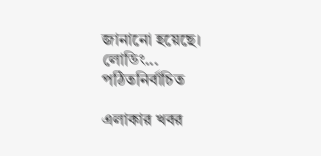জানানো হয়েছে।
লোডিং...
পঠিতনির্বাচিত

এলাকার খবর